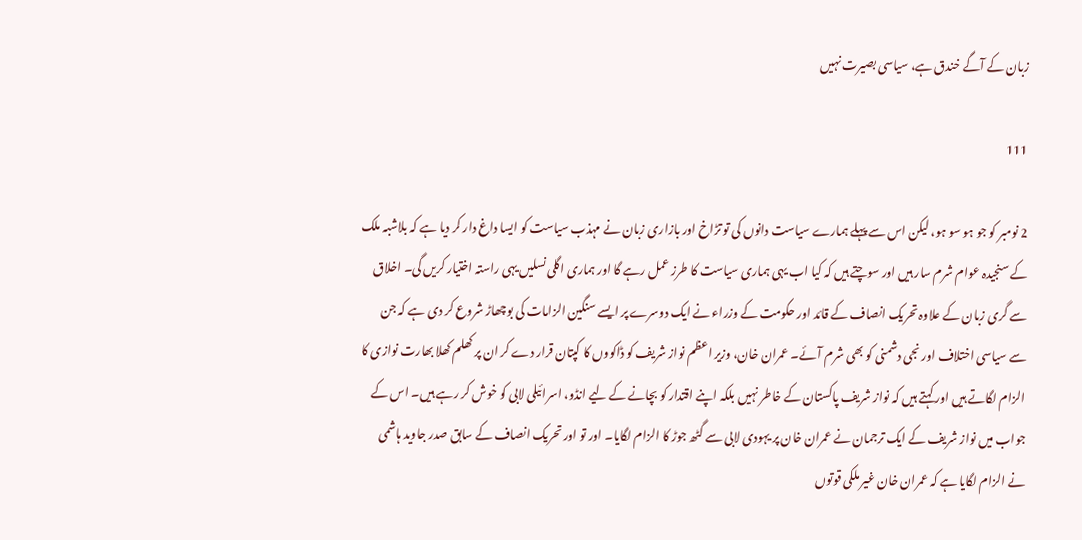زبان کے آگے خندق ہے، سیاسی بصیرت نہیں

111

2 نومبر کو جو ہو سو ہو، لیکن اس سے پہلے ہمارے سیاست دانوں کی تو تڑاخ اور بازاری زبان نے مہذب سیاست کو ایسا داغ دار کر دیا ہے کہ بلاشبہ ملک کے سنجیدہ عوام شرم سار ہیں اور سوچتے ہیں کہ کیا اب یہی ہماری سیاست کا طرز عمل رہے گا اور ہماری اگلی نسلیں یہی راستہ اختیار کریں گی۔ اخلاق سے گری زبان کے علاوہ تحریک انصاف کے قائد اور حکومت کے وزراء نے ایک دوسرے پر ایسے سنگین الزامات کی بوچھاڑ شروع کر دی ہے کہ جن سے سیاسی اختلاف اور نجی دشمنی کو بھی شرم آئے۔ عمران خان، وزیر اعظم نواز شریف کو ڈاکووں کا کپتان قرار دے کر ان پر کھلم کھلا بھارت نوازی کا الزام لگاتے ہیں اور کہتے ہیں کہ نواز شریف پاکستان کے خاطر نہیں بلکہ اپنے اقتدار کو بچانے کے لیے انڈو، اسرائیلی لابی کو خوش کر رہے ہیں۔ اس کے جواب میں نواز شریف کے ایک ترجمان نے عمران خان پر یہودی لابی سے گٹھ جوڑ کا الزام لگایا۔ اور تو اور تحریک انصاف کے سابق صدر جاوید ہاشمی نے الزام لگایا ہے کہ عمران خان غیر ملکی قوتوں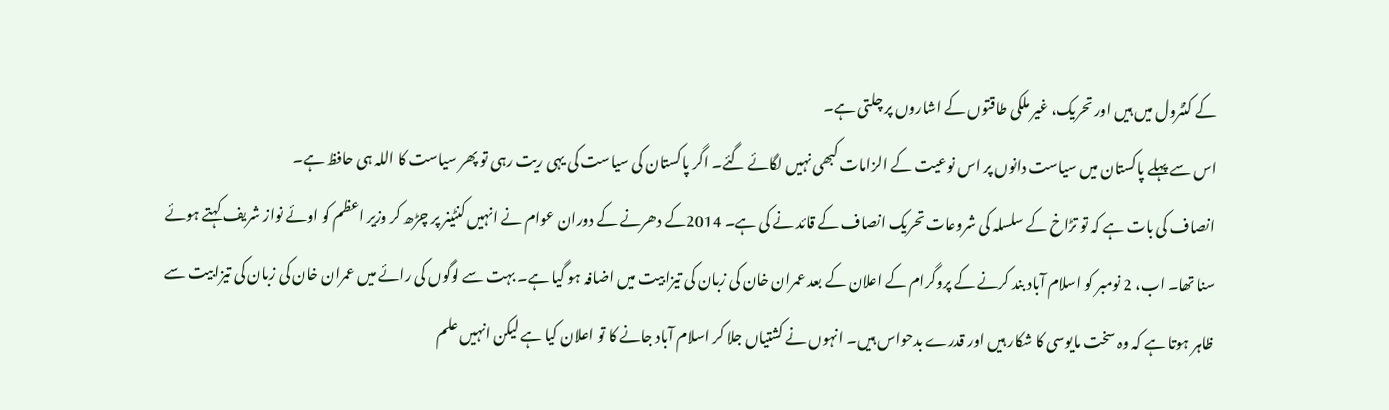کے کنٹرول میں ہیں اور تحریک، غیر ملکی طاقتوں کے اشاروں پر چلتی ہے۔
اس سے پہلے پاکستان میں سیاست دانوں پر اس نوعیت کے الزامات کبھی نہیں لگائے گئے۔ اگر پاکستان کی سیاست کی یہی ریت رہی تو پھر سیاست کا اللہ ہی حافظ ہے۔
انصاف کی بات ہے کہ تو تڑاخ کے سلسلہ کی شروعات تحریک انصاف کے قائد نے کی ہے۔ 2014کے دھرنے کے دوران عوام نے انہیں کنٹینر پر چڑھ کر وزیر اعظم کو اوئے نواز شریف کہتے ہوئے سنا تھا۔ اب، 2 نومبر کو اسلام آباد بند کرنے کے پروگرام کے اعلان کے بعد عمران خان کی زبان کی تیزابیت میں اضافہ ہو گیا ہے۔ بہت سے لوگوں کی رائے میں عمران خان کی زبان کی تیزابیت سے ظاہر ہوتا ہے کہ وہ سخت مایوسی کا شکار ہیں اور قدرے بدحواس ہیں۔ انہوں نے کشتیاں جلا کر اسلام آباد جانے کا تو اعلان کیا ہے لیکن انہیں علم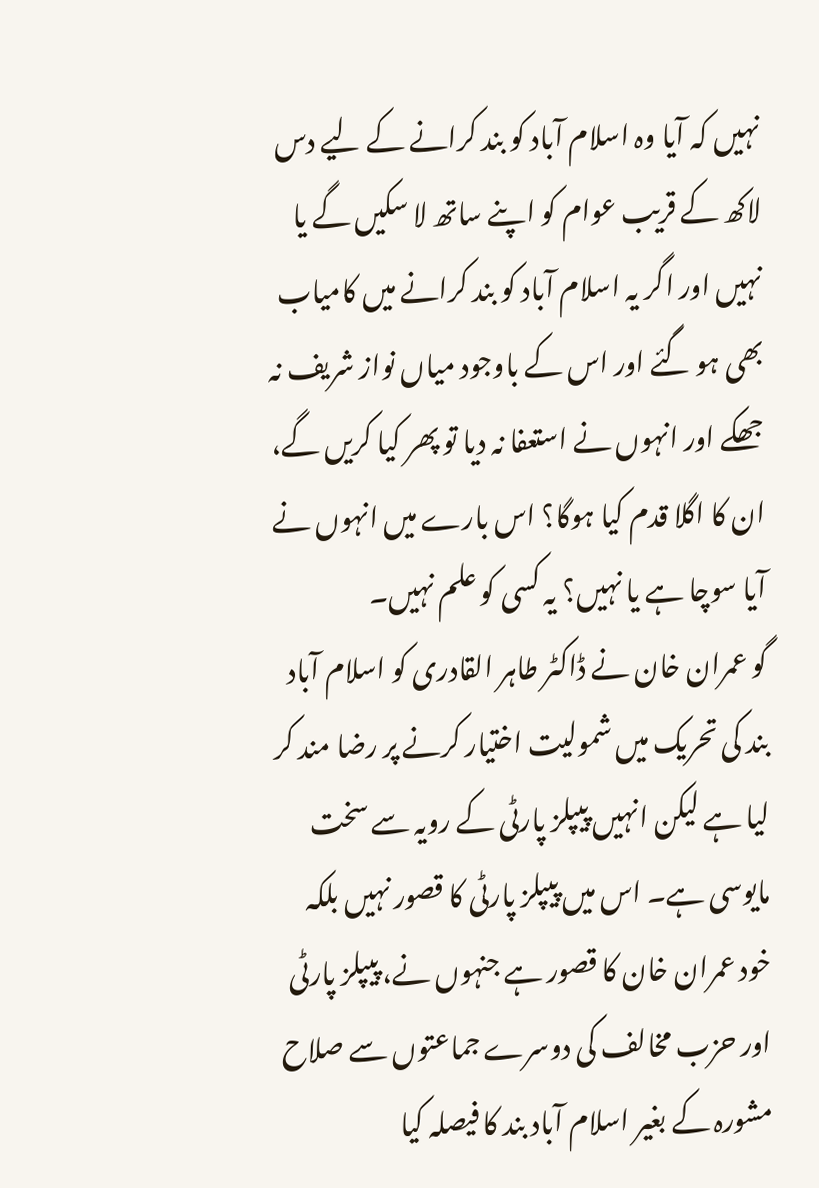نہیں کہ آیا وہ اسلام آباد کو بند کرانے کے لیے دس لاکھ کے قریب عوام کو اپنے ساتھ لا سکیں گے یا نہیں اور اگر یہ اسلام آباد کو بند کرانے میں کامیاب بھی ہو گئے اور اس کے باوجود میاں نواز شریف نہ جھکے اور انہوں نے استعفا نہ دیا تو پھر کیا کریں گے، ان کا اگلا قدم کیا ہوگا؟ اس بارے میں انہوں نے آیا سوچا ہے یا نہیں؟ یہ کسی کو علم نہیں۔
گو عمران خان نے ڈاکٹر طاہر القادری کو اسلام آباد بند کی تحریک میں شمولیت اختیار کرنے پر رضا مند کر لیا ہے لیکن انہیں پیپلز پارٹی کے رویہ سے سخت مایوسی ہے۔ اس میں پیپلز پارٹی کا قصور نہیں بلکہ خود عمران خان کا قصور ہے جنہوں نے، پیپلز پارٹی اور حزب مخالف کی دوسرے جماعتوں سے صلاح مشورہ کے بغیر اسلام آباد بند کا فیصلہ کیا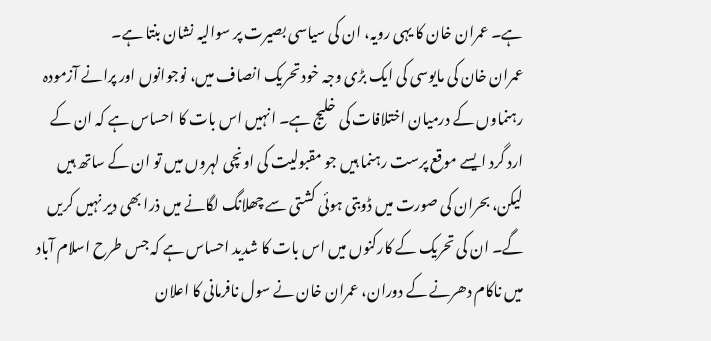ہے۔ عمران خان کا یہی رویہ، ان کی سیاسی بصیرت پر سوالیہ نشان بنتا ہے۔
عمران خان کی مایوسی کی ایک بڑی وجہ خود تحریک انصاف میں، نوجوانوں اور پرانے آزمودہ رہنماوں کے درمیان اختلافات کی خلیج ہے۔ انہیں اس بات کا احساس ہے کہ ان کے ارد گرد ایسے موقع پرست رہنما ہیں جو مقبولیت کی اونچی لہروں میں تو ان کے ساتھ ہیں لیکن، بحران کی صورت میں ڈوبتی ہوئی کشتی سے چھلانگ لگانے میں ذرا بھی دیر نہیں کریں گے۔ ان کی تحریک کے کارکنوں میں اس بات کا شدید احساس ہے کہ جس طرح اسلام آباد میں ناکام دھرنے کے دوران، عمران خان نے سول نافرمانی کا اعلان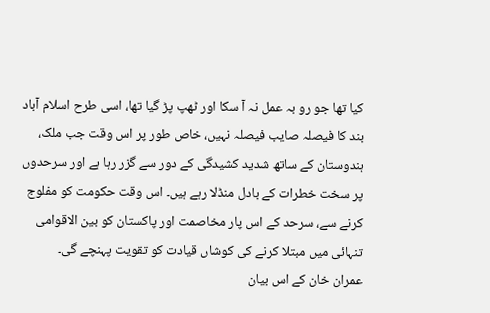کیا تھا جو رو بہ عمل نہ آ سکا اور ٹھپ پڑ گیا تھا، اسی طرح اسلام آباد بند کا فیصلہ صایب فیصلہ نہیں، خاص طور پر اس وقت جب ملک، ہندوستان کے ساتھ شدید کشیدگی کے دور سے گزر رہا ہے اور سرحدوں پر سخت خطرات کے بادل منڈلا رہے ہیں۔ اس وقت حکومت کو مفلوج کرنے سے، سرحد کے اس پار مخاصمت اور پاکستان کو بین الاقوامی تنہائی میں مبتلا کرنے کی کوشاں قیادت کو تقویت پہنچے گی۔
عمران خان کے اس بیان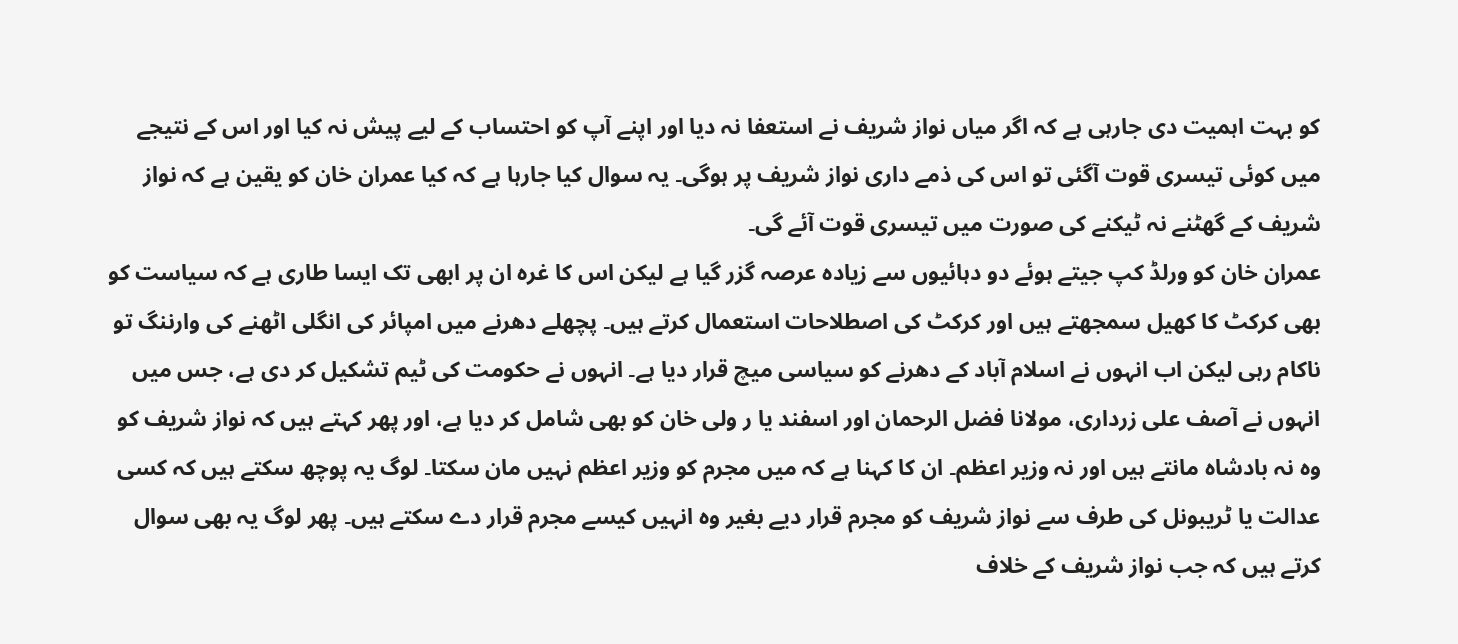کو بہت اہمیت دی جارہی ہے کہ اگر میاں نواز شریف نے استعفا نہ دیا اور اپنے آپ کو احتساب کے لیے پیش نہ کیا اور اس کے نتیجے میں کوئی تیسری قوت آگئی تو اس کی ذمے داری نواز شریف پر ہوگی۔ یہ سوال کیا جارہا ہے کہ کیا عمران خان کو یقین ہے کہ نواز شریف کے گھٹنے نہ ٹیکنے کی صورت میں تیسری قوت آئے گی۔
عمران خان کو ورلڈ کپ جیتے ہوئے دو دہائیوں سے زیادہ عرصہ گزر گیا ہے لیکن اس کا غرہ ان پر ابھی تک ایسا طاری ہے کہ سیاست کو بھی کرکٹ کا کھیل سمجھتے ہیں اور کرکٹ کی اصطلاحات استعمال کرتے ہیں۔ پچھلے دھرنے میں امپائر کی انگلی اٹھنے کی وارننگ تو ناکام رہی لیکن اب انہوں نے اسلام آباد کے دھرنے کو سیاسی میچ قرار دیا ہے۔ انہوں نے حکومت کی ٹیم تشکیل کر دی ہے، جس میں انہوں نے آصف علی زرداری، مولانا فضل الرحمان اور اسفند یا ر ولی خان کو بھی شامل کر دیا ہے، اور پھر کہتے ہیں کہ نواز شریف کو وہ نہ بادشاہ مانتے ہیں اور نہ وزیر اعظم۔ ان کا کہنا ہے کہ میں مجرم کو وزیر اعظم نہیں مان سکتا۔ لوگ یہ پوچھ سکتے ہیں کہ کسی عدالت یا ٹریبونل کی طرف سے نواز شریف کو مجرم قرار دیے بغیر وہ انہیں کیسے مجرم قرار دے سکتے ہیں۔ پھر لوگ یہ بھی سوال کرتے ہیں کہ جب نواز شریف کے خلاف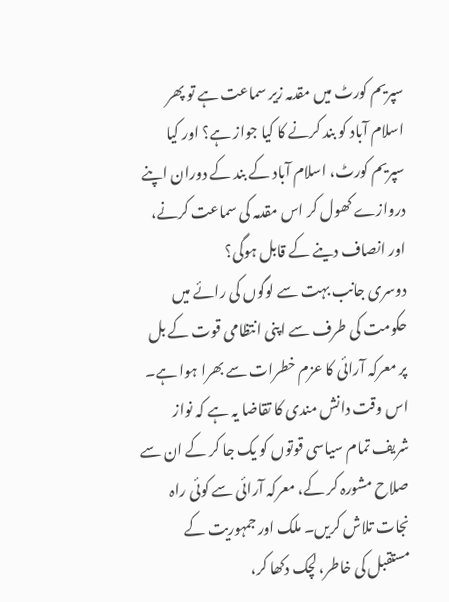سپریم کورٹ میں مقدمہ زیر سماعت ہے تو پھر اسلام آباد کو بند کرنے کا کیا جواز ہے؟ اور کیا سپریم کورٹ، اسلام آباد کے بند کے دوران اپنے دروازے کھول کر اس مقدمہ کی سماعت کرنے، اور انصاف دینے کے قابل ہوگی؟
دوسری جانب بہت سے لوگوں کی رائے میں حکومت کی طرف سے اپنی انتظامی قوت کے بل پر معرکہ آرائی کا عزم خطرات سے بھرا ہوا ہے۔ اس وقت دانش مندی کا تقاضا یہ ہے کہ نواز شریف تمام سیاسی قوتوں کو یک جا کر کے ان سے صلاح مشورہ کر کے، معرکہ آرائی سے کوئی راہ نجات تلاش کریں۔ ملک اور جمہوریت کے مستقبل کی خاطر، لچک دکھا کر،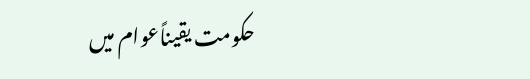حکومت یقیناًعوام میں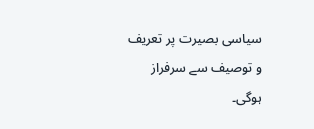سیاسی بصیرت پر تعریف و توصیف سے سرفراز ہوگی۔